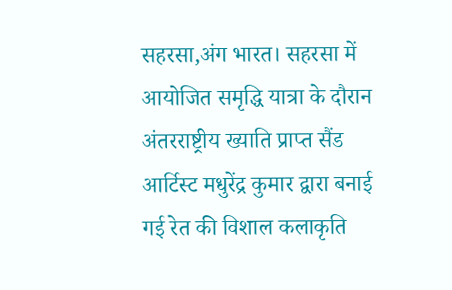सहरसा,अंग भारत। सहरसा में आयोजित समृद्धि यात्रा के दौरान अंतरराष्ट्रीय ख्याति प्राप्त सैंड आर्टिस्ट मधुरेंद्र कुमार द्वारा बनाई गई रेत की विशाल कलाकृति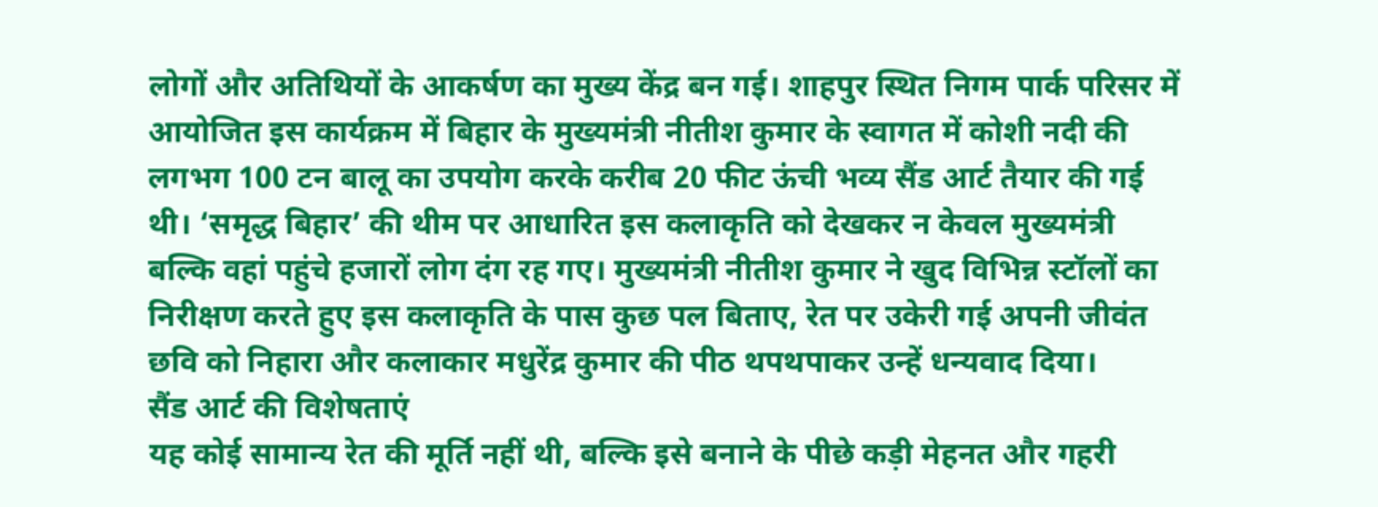लोगों और अतिथियों के आकर्षण का मुख्य केंद्र बन गई। शाहपुर स्थित निगम पार्क परिसर में आयोजित इस कार्यक्रम में बिहार के मुख्यमंत्री नीतीश कुमार के स्वागत में कोशी नदी की लगभग 100 टन बालू का उपयोग करके करीब 20 फीट ऊंची भव्य सैंड आर्ट तैयार की गई थी। ‘समृद्ध बिहार’ की थीम पर आधारित इस कलाकृति को देखकर न केवल मुख्यमंत्री बल्कि वहां पहुंचे हजारों लोग दंग रह गए। मुख्यमंत्री नीतीश कुमार ने खुद विभिन्न स्टॉलों का निरीक्षण करते हुए इस कलाकृति के पास कुछ पल बिताए, रेत पर उकेरी गई अपनी जीवंत छवि को निहारा और कलाकार मधुरेंद्र कुमार की पीठ थपथपाकर उन्हें धन्यवाद दिया।
सैंड आर्ट की विशेषताएं
यह कोई सामान्य रेत की मूर्ति नहीं थी, बल्कि इसे बनाने के पीछे कड़ी मेहनत और गहरी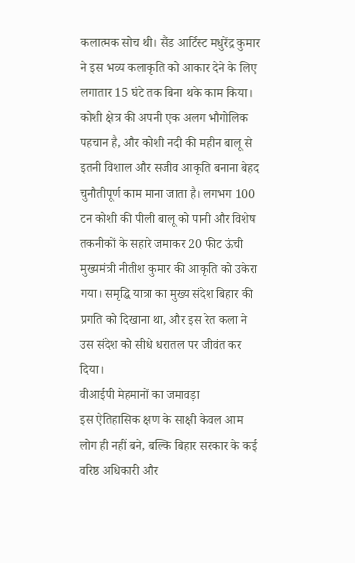कलात्मक सोच थी। सैंड आर्टिस्ट मधुरेंद्र कुमार ने इस भव्य कलाकृति को आकार देने के लिए लगातार 15 घंटे तक बिना थके काम किया। कोशी क्षेत्र की अपनी एक अलग भौगोलिक पहचान है, और कोशी नदी की महीन बालू से इतनी विशाल और सजीव आकृति बनाना बेहद चुनौतीपूर्ण काम माना जाता है। लगभग 100 टन कोशी की पीली बालू को पानी और विशेष तकनीकों के सहारे जमाकर 20 फीट ऊंची मुख्यमंत्री नीतीश कुमार की आकृति को उकेरा गया। समृद्धि यात्रा का मुख्य संदेश बिहार की प्रगति को दिखाना था, और इस रेत कला ने उस संदेश को सीधे धरातल पर जीवंत कर दिया।
वीआईपी मेहमानों का जमावड़ा
इस ऐतिहासिक क्षण के साक्षी केवल आम लोग ही नहीं बने, बल्कि बिहार सरकार के कई वरिष्ठ अधिकारी और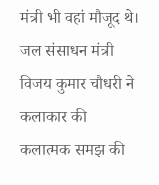मंत्री भी वहां मौजूद थे। जल संसाधन मंत्री विजय कुमार चौधरी ने कलाकार की कलात्मक समझ की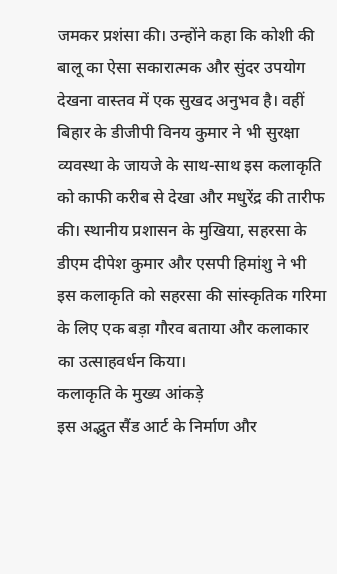जमकर प्रशंसा की। उन्होंने कहा कि कोशी की बालू का ऐसा सकारात्मक और सुंदर उपयोग देखना वास्तव में एक सुखद अनुभव है। वहीं बिहार के डीजीपी विनय कुमार ने भी सुरक्षा व्यवस्था के जायजे के साथ-साथ इस कलाकृति को काफी करीब से देखा और मधुरेंद्र की तारीफ की। स्थानीय प्रशासन के मुखिया, सहरसा के डीएम दीपेश कुमार और एसपी हिमांशु ने भी इस कलाकृति को सहरसा की सांस्कृतिक गरिमा के लिए एक बड़ा गौरव बताया और कलाकार का उत्साहवर्धन किया।
कलाकृति के मुख्य आंकड़े
इस अद्भुत सैंड आर्ट के निर्माण और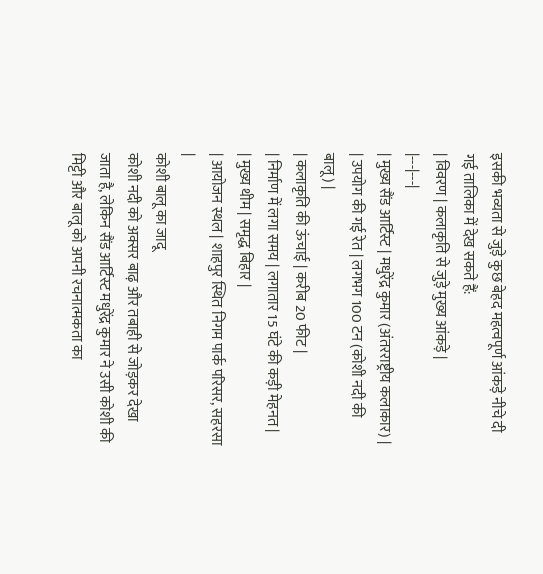इसकी भव्यता से जुड़े कुछ बेहद महत्वपूर्ण आंकड़े नीचे दी गई तालिका में देख सकते हैं:
| विवरण | कलाकृति से जुड़े मुख्य आंकड़े |
|---|---|
| मुख्य सैंड आर्टिस्ट | मधुरेंद्र कुमार (अंतरराष्ट्रीय कलाकार) |
| उपयोग की गई रेत | लगभग 100 टन (कोशी नदी की बालू) |
| कलाकृति की ऊंचाई | करीब 20 फीट |
| निर्माण में लगा समय | लगातार 15 घंटे की कड़ी मेहनत |
| मुख्य थीम | समृद्ध बिहार |
| आयोजन स्थल | शाहपुर स्थित निगम पार्क परिसर, सहरसा |
कोशी बालू का जादू
कोशी नदी को अक्सर बाढ़ और तबाही से जोड़कर देखा जाता है, लेकिन सैंड आर्टिस्ट मधुरेंद्र कुमार ने उसी कोशी की मिट्टी और बालू को अपनी रचनात्मकता का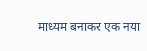माध्यम बनाकर एक नया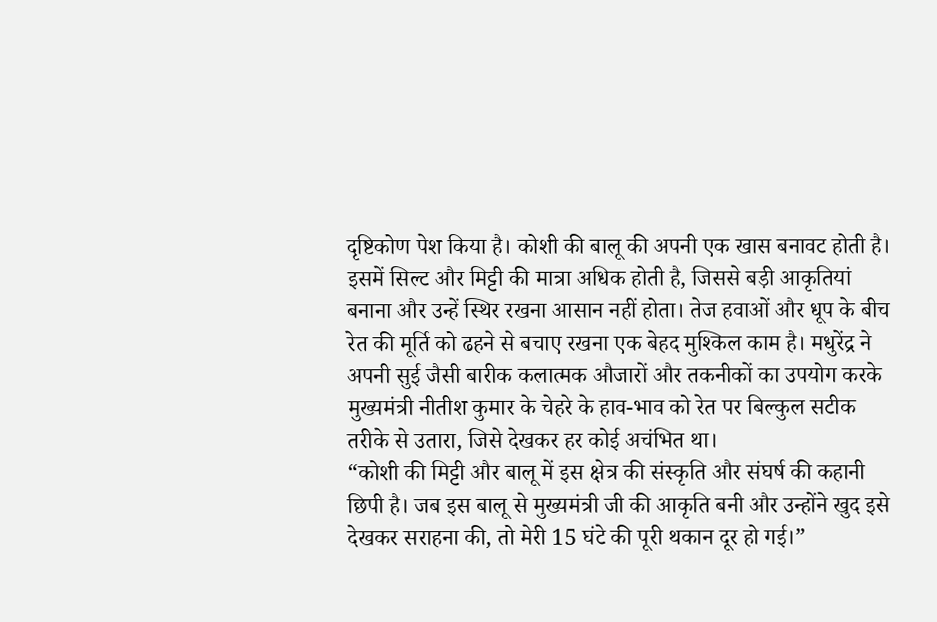दृष्टिकोण पेश किया है। कोशी की बालू की अपनी एक खास बनावट होती है। इसमें सिल्ट और मिट्टी की मात्रा अधिक होती है, जिससे बड़ी आकृतियां बनाना और उन्हें स्थिर रखना आसान नहीं होता। तेज हवाओं और धूप के बीच रेत की मूर्ति को ढहने से बचाए रखना एक बेहद मुश्किल काम है। मधुरेंद्र ने अपनी सुई जैसी बारीक कलात्मक औजारों और तकनीकों का उपयोग करके मुख्यमंत्री नीतीश कुमार के चेहरे के हाव-भाव को रेत पर बिल्कुल सटीक तरीके से उतारा, जिसे देखकर हर कोई अचंभित था।
“कोशी की मिट्टी और बालू में इस क्षेत्र की संस्कृति और संघर्ष की कहानी छिपी है। जब इस बालू से मुख्यमंत्री जी की आकृति बनी और उन्होंने खुद इसे देखकर सराहना की, तो मेरी 15 घंटे की पूरी थकान दूर हो गई।”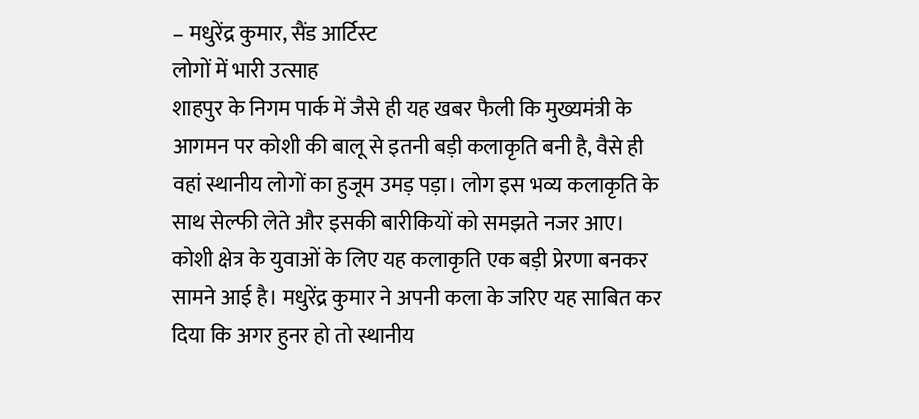– मधुरेंद्र कुमार, सैंड आर्टिस्ट
लोगों में भारी उत्साह
शाहपुर के निगम पार्क में जैसे ही यह खबर फैली कि मुख्यमंत्री के आगमन पर कोशी की बालू से इतनी बड़ी कलाकृति बनी है, वैसे ही वहां स्थानीय लोगों का हुजूम उमड़ पड़ा। लोग इस भव्य कलाकृति के साथ सेल्फी लेते और इसकी बारीकियों को समझते नजर आए। कोशी क्षेत्र के युवाओं के लिए यह कलाकृति एक बड़ी प्रेरणा बनकर सामने आई है। मधुरेंद्र कुमार ने अपनी कला के जरिए यह साबित कर दिया कि अगर हुनर हो तो स्थानीय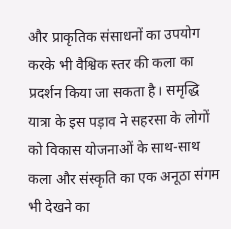और प्राकृतिक संसाधनों का उपयोग करके भी वैश्विक स्तर की कला का प्रदर्शन किया जा सकता है। समृद्धि यात्रा के इस पड़ाव ने सहरसा के लोगों को विकास योजनाओं के साथ-साथ कला और संस्कृति का एक अनूठा संगम भी देखने का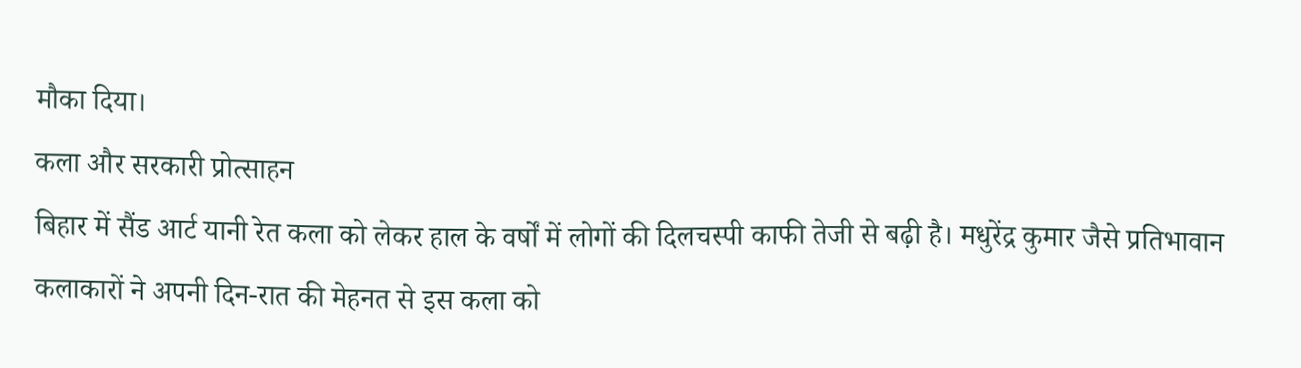मौका दिया।
कला और सरकारी प्रोत्साहन
बिहार में सैंड आर्ट यानी रेत कला को लेकर हाल के वर्षों में लोगों की दिलचस्पी काफी तेजी से बढ़ी है। मधुरेंद्र कुमार जैसे प्रतिभावान कलाकारों ने अपनी दिन-रात की मेहनत से इस कला को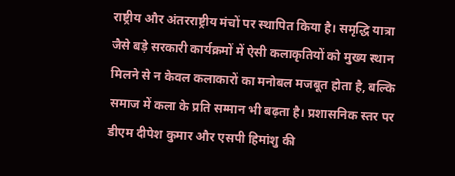राष्ट्रीय और अंतरराष्ट्रीय मंचों पर स्थापित किया है। समृद्धि यात्रा जैसे बड़े सरकारी कार्यक्रमों में ऐसी कलाकृतियों को मुख्य स्थान मिलने से न केवल कलाकारों का मनोबल मजबूत होता है, बल्कि समाज में कला के प्रति सम्मान भी बढ़ता है। प्रशासनिक स्तर पर डीएम दीपेश कुमार और एसपी हिमांशु की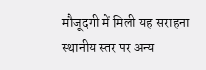मौजूदगी में मिली यह सराहना स्थानीय स्तर पर अन्य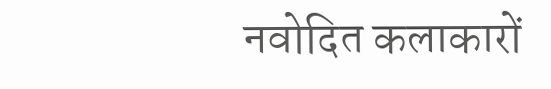नवोदित कलाकारों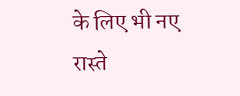के लिए भी नए रास्ते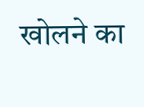खोलने का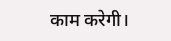काम करेगी।